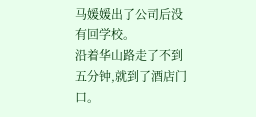马媛媛出了公司后没有回学校。
沿着华山路走了不到五分钟,就到了酒店门口。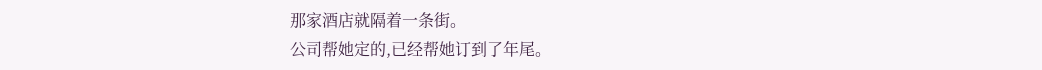那家酒店就隔着一条街。
公司帮她定的,已经帮她订到了年尾。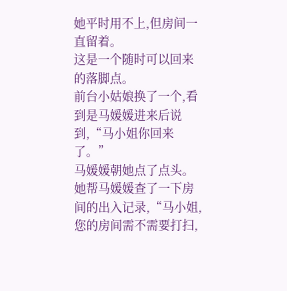她平时用不上,但房间一直留着。
这是一个随时可以回来的落脚点。
前台小姑娘换了一个,看到是马媛媛进来后说到,“马小姐你回来了。”
马媛媛朝她点了点头。
她帮马媛媛查了一下房间的出入记录,“马小姐,您的房间需不需要打扫,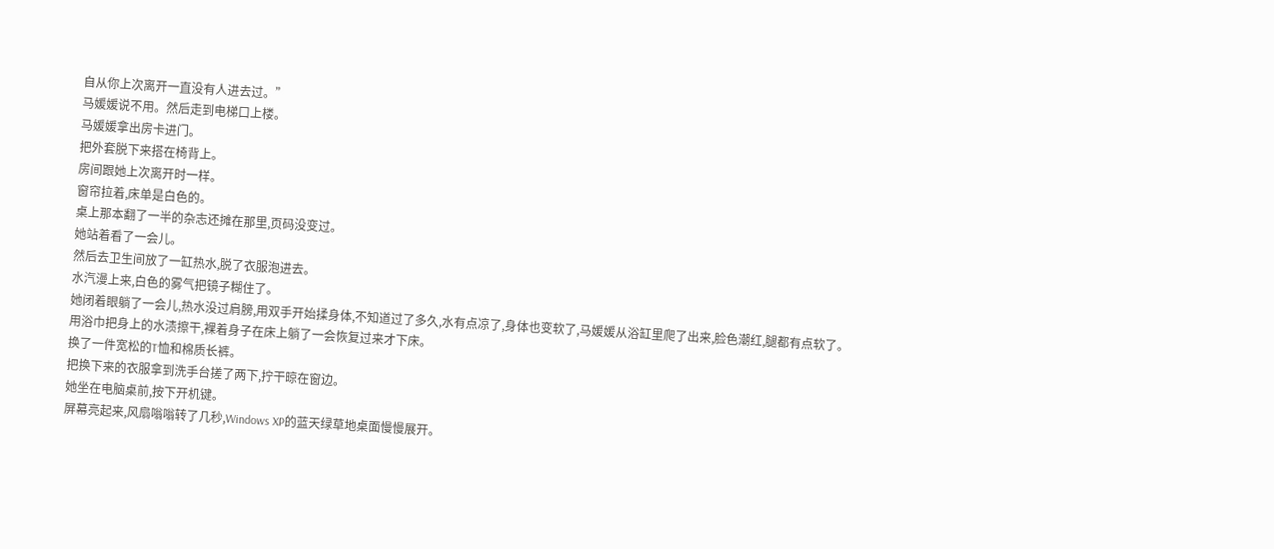自从你上次离开一直没有人进去过。”
马媛媛说不用。然后走到电梯口上楼。
马媛媛拿出房卡进门。
把外套脱下来搭在椅背上。
房间跟她上次离开时一样。
窗帘拉着,床单是白色的。
桌上那本翻了一半的杂志还摊在那里,页码没变过。
她站着看了一会儿。
然后去卫生间放了一缸热水,脱了衣服泡进去。
水汽漫上来,白色的雾气把镜子糊住了。
她闭着眼躺了一会儿,热水没过肩膀,用双手开始揉身体,不知道过了多久,水有点凉了,身体也变软了,马媛媛从浴缸里爬了出来,脸色潮红,腿都有点软了。
用浴巾把身上的水渍擦干,裸着身子在床上躺了一会恢复过来才下床。
换了一件宽松的T恤和棉质长裤。
把换下来的衣服拿到洗手台搓了两下,拧干晾在窗边。
她坐在电脑桌前,按下开机键。
屏幕亮起来,风扇嗡嗡转了几秒,Windows XP的蓝天绿草地桌面慢慢展开。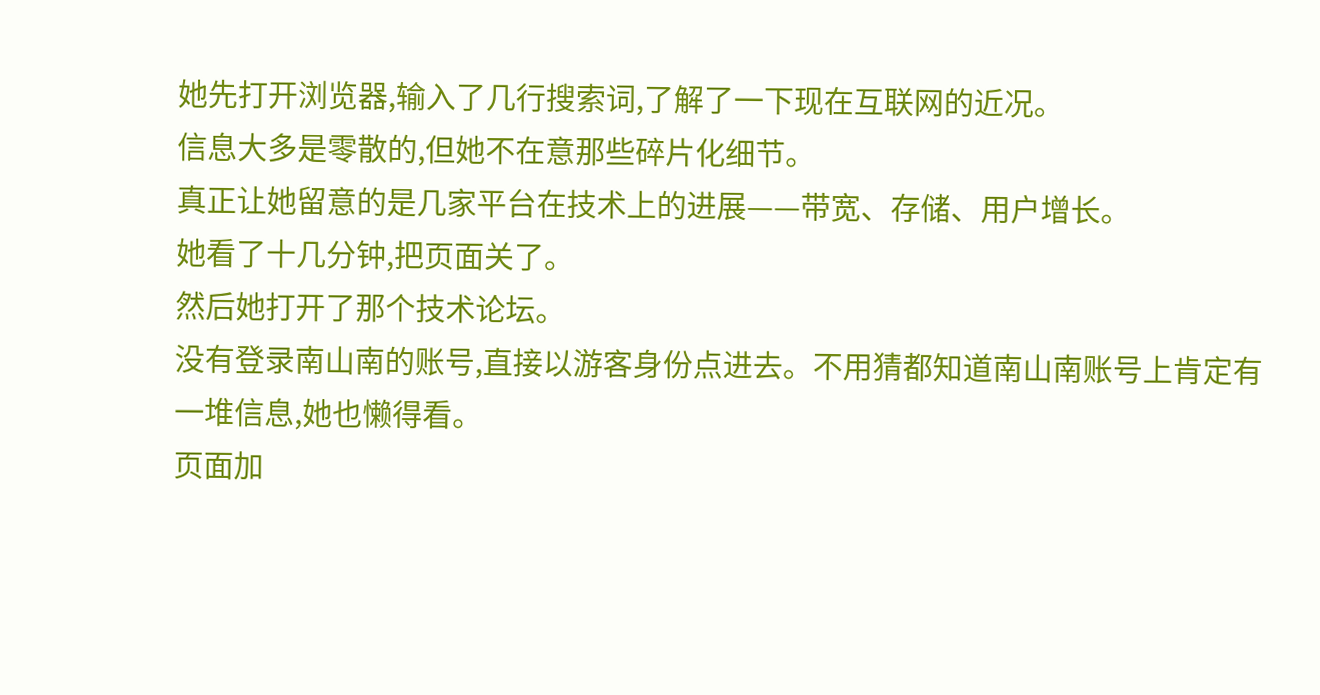她先打开浏览器,输入了几行搜索词,了解了一下现在互联网的近况。
信息大多是零散的,但她不在意那些碎片化细节。
真正让她留意的是几家平台在技术上的进展——带宽、存储、用户增长。
她看了十几分钟,把页面关了。
然后她打开了那个技术论坛。
没有登录南山南的账号,直接以游客身份点进去。不用猜都知道南山南账号上肯定有一堆信息,她也懒得看。
页面加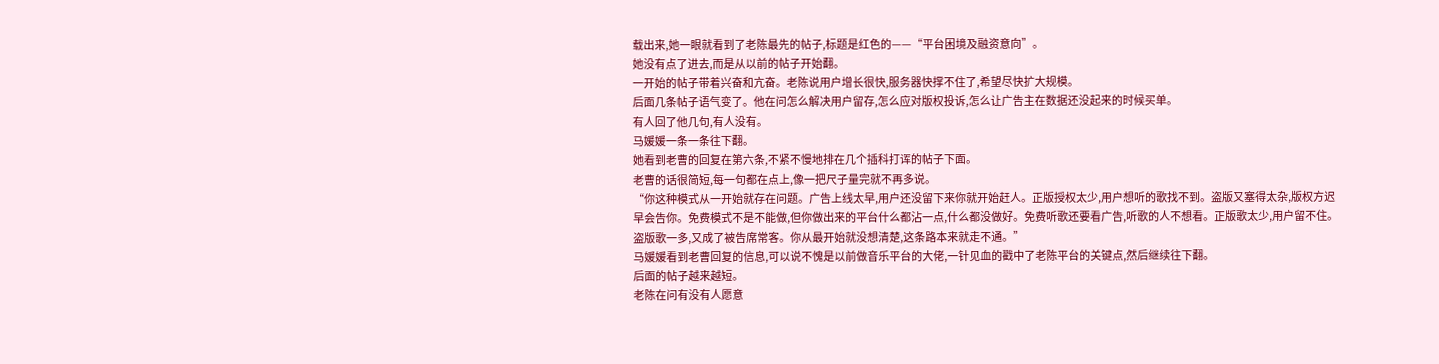载出来,她一眼就看到了老陈最先的帖子,标题是红色的——“平台困境及融资意向”。
她没有点了进去,而是从以前的帖子开始翻。
一开始的帖子带着兴奋和亢奋。老陈说用户增长很快,服务器快撑不住了,希望尽快扩大规模。
后面几条帖子语气变了。他在问怎么解决用户留存,怎么应对版权投诉,怎么让广告主在数据还没起来的时候买单。
有人回了他几句,有人没有。
马媛媛一条一条往下翻。
她看到老曹的回复在第六条,不紧不慢地排在几个插科打诨的帖子下面。
老曹的话很简短,每一句都在点上,像一把尺子量完就不再多说。
“你这种模式从一开始就存在问题。广告上线太早,用户还没留下来你就开始赶人。正版授权太少,用户想听的歌找不到。盗版又塞得太杂,版权方迟早会告你。免费模式不是不能做,但你做出来的平台什么都沾一点,什么都没做好。免费听歌还要看广告,听歌的人不想看。正版歌太少,用户留不住。盗版歌一多,又成了被告席常客。你从最开始就没想清楚,这条路本来就走不通。”
马媛媛看到老曹回复的信息,可以说不愧是以前做音乐平台的大佬,一针见血的戳中了老陈平台的关键点,然后继续往下翻。
后面的帖子越来越短。
老陈在问有没有人愿意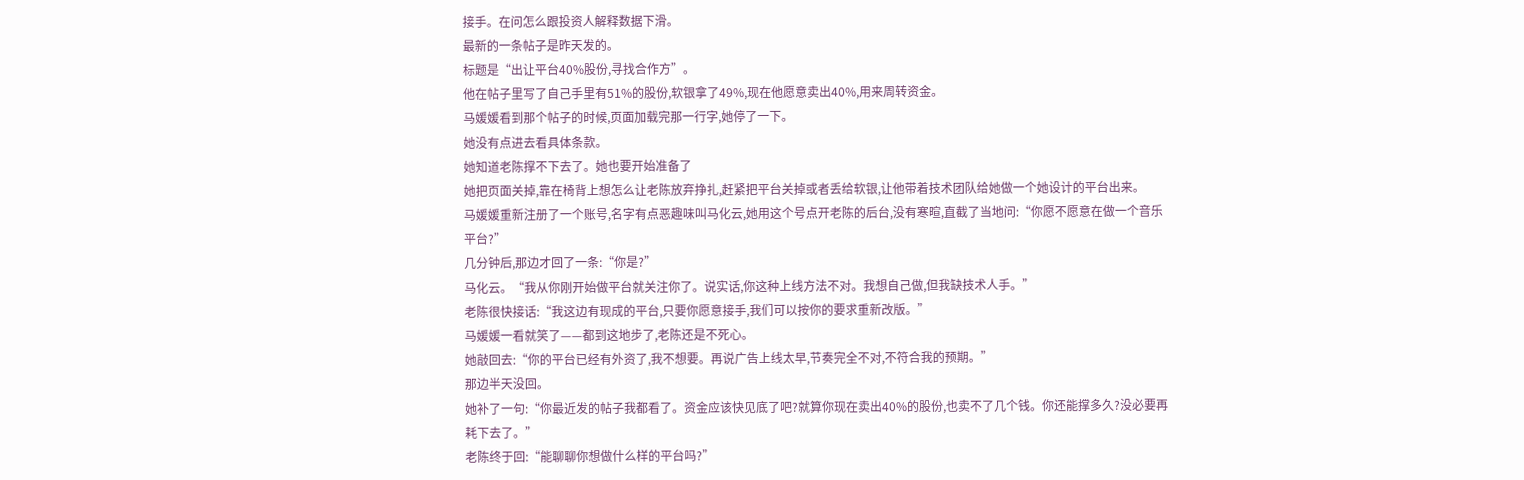接手。在问怎么跟投资人解释数据下滑。
最新的一条帖子是昨天发的。
标题是“出让平台40%股份,寻找合作方”。
他在帖子里写了自己手里有51%的股份,软银拿了49%,现在他愿意卖出40%,用来周转资金。
马媛媛看到那个帖子的时候,页面加载完那一行字,她停了一下。
她没有点进去看具体条款。
她知道老陈撑不下去了。她也要开始准备了
她把页面关掉,靠在椅背上想怎么让老陈放弃挣扎,赶紧把平台关掉或者丢给软银,让他带着技术团队给她做一个她设计的平台出来。
马媛媛重新注册了一个账号,名字有点恶趣味叫马化云,她用这个号点开老陈的后台,没有寒暄,直截了当地问:“你愿不愿意在做一个音乐平台?”
几分钟后,那边才回了一条:“你是?”
马化云。“我从你刚开始做平台就关注你了。说实话,你这种上线方法不对。我想自己做,但我缺技术人手。”
老陈很快接话:“我这边有现成的平台,只要你愿意接手,我们可以按你的要求重新改版。”
马媛媛一看就笑了——都到这地步了,老陈还是不死心。
她敲回去:“你的平台已经有外资了,我不想要。再说广告上线太早,节奏完全不对,不符合我的预期。”
那边半天没回。
她补了一句:“你最近发的帖子我都看了。资金应该快见底了吧?就算你现在卖出40%的股份,也卖不了几个钱。你还能撑多久?没必要再耗下去了。”
老陈终于回:“能聊聊你想做什么样的平台吗?”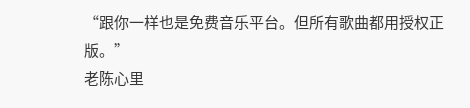“跟你一样也是免费音乐平台。但所有歌曲都用授权正版。”
老陈心里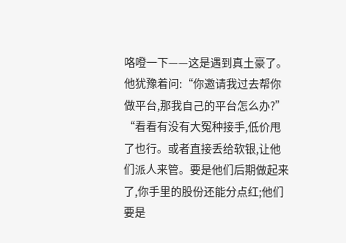咯噔一下——这是遇到真土豪了。他犹豫着问:“你邀请我过去帮你做平台,那我自己的平台怎么办?”
“看看有没有大冤种接手,低价甩了也行。或者直接丢给软银,让他们派人来管。要是他们后期做起来了,你手里的股份还能分点红;他们要是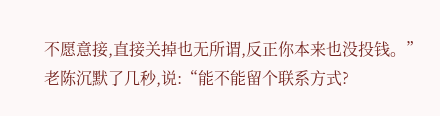不愿意接,直接关掉也无所谓,反正你本来也没投钱。”
老陈沉默了几秒,说:“能不能留个联系方式?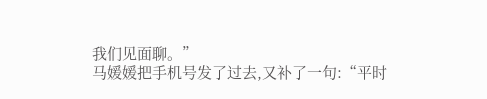我们见面聊。”
马媛媛把手机号发了过去,又补了一句:“平时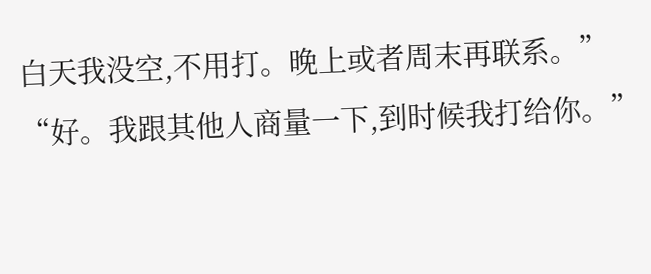白天我没空,不用打。晚上或者周末再联系。”
“好。我跟其他人商量一下,到时候我打给你。”